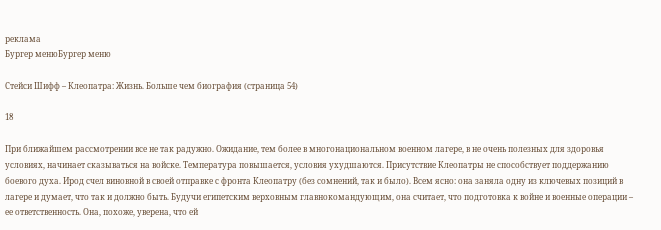реклама
Бургер менюБургер меню

Стейси Шифф – Клеопатра: Жизнь. Больше чем биография (страница 54)

18

При ближайшем рассмотрении все не так радужно. Ожидание, тем более в многонациональном военном лагере, в не очень полезных для здоровья условиях, начинает сказываться на войске. Температура повышается, условия ухудшаются. Присутствие Клеопатры не способствует поддержанию боевого духа. Ирод счел виновной в своей отправке с фронта Клеопатру (без сомнений, так и было). Всем ясно: она заняла одну из ключевых позиций в лагере и думает, что так и должно быть. Будучи египетским верховным главнокомандующим, она считает, что подготовка к войне и военные операции – ее ответственность. Она, похоже, уверена, что ей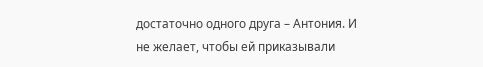достаточно одного друга – Антония. И не желает, чтобы ей приказывали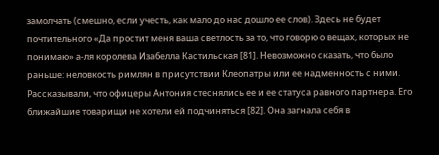замолчать (смешно, если учесть, как мало до нас дошло ее слов). Здесь не будет почтительного «Да простит меня ваша светлость за то, что говорю о вещах, которых не понимаю» а-ля королева Изабелла Кастильская [81]. Невозможно сказать, что было раньше: неловкость римлян в присутствии Клеопатры или ее надменность с ними. Рассказывали, что офицеры Антония стеснялись ее и ее статуса равного партнера. Его ближайшие товарищи не хотели ей подчиняться [82]. Она загнала себя в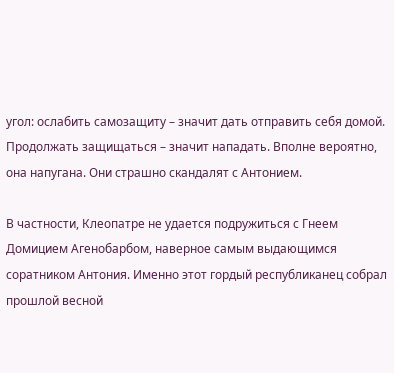угол: ослабить самозащиту – значит дать отправить себя домой. Продолжать защищаться – значит нападать. Вполне вероятно, она напугана. Они страшно скандалят с Антонием.

В частности, Клеопатре не удается подружиться с Гнеем Домицием Агенобарбом, наверное самым выдающимся соратником Антония. Именно этот гордый республиканец собрал прошлой весной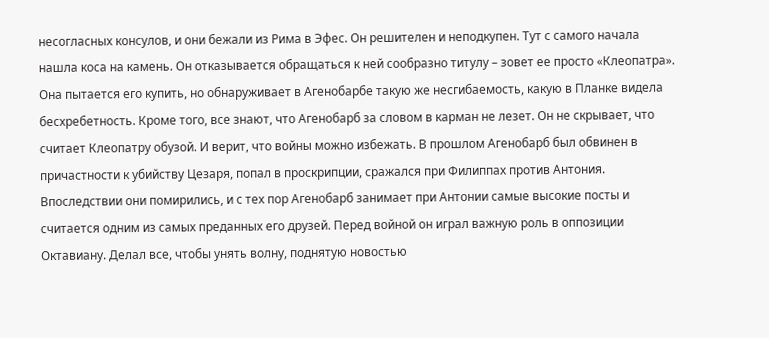несогласных консулов, и они бежали из Рима в Эфес. Он решителен и неподкупен. Тут с самого начала нашла коса на камень. Он отказывается обращаться к ней сообразно титулу – зовет ее просто «Клеопатра». Она пытается его купить, но обнаруживает в Агенобарбе такую же несгибаемость, какую в Планке видела бесхребетность. Кроме того, все знают, что Агенобарб за словом в карман не лезет. Он не скрывает, что считает Клеопатру обузой. И верит, что войны можно избежать. В прошлом Агенобарб был обвинен в причастности к убийству Цезаря, попал в проскрипции, сражался при Филиппах против Антония. Впоследствии они помирились, и с тех пор Агенобарб занимает при Антонии самые высокие посты и считается одним из самых преданных его друзей. Перед войной он играл важную роль в оппозиции Октавиану. Делал все, чтобы унять волну, поднятую новостью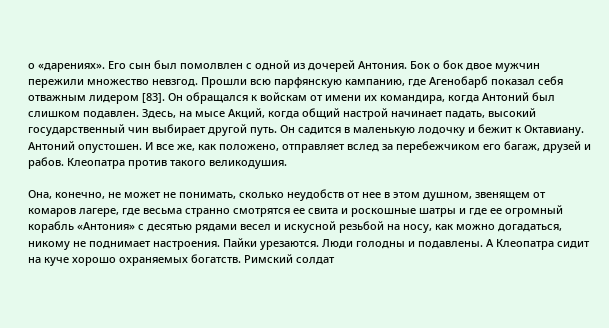о «дарениях». Его сын был помолвлен с одной из дочерей Антония. Бок о бок двое мужчин пережили множество невзгод. Прошли всю парфянскую кампанию, где Агенобарб показал себя отважным лидером [83]. Он обращался к войскам от имени их командира, когда Антоний был слишком подавлен. Здесь, на мысе Акций, когда общий настрой начинает падать, высокий государственный чин выбирает другой путь. Он садится в маленькую лодочку и бежит к Октавиану. Антоний опустошен. И все же, как положено, отправляет вслед за перебежчиком его багаж, друзей и рабов. Клеопатра против такого великодушия.

Она, конечно, не может не понимать, сколько неудобств от нее в этом душном, звенящем от комаров лагере, где весьма странно смотрятся ее свита и роскошные шатры и где ее огромный корабль «Антония» с десятью рядами весел и искусной резьбой на носу, как можно догадаться, никому не поднимает настроения. Пайки урезаются. Люди голодны и подавлены. А Клеопатра сидит на куче хорошо охраняемых богатств. Римский солдат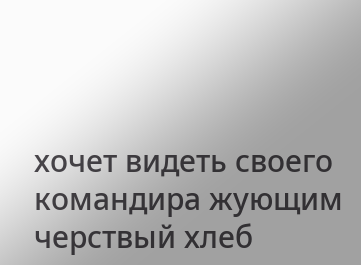хочет видеть своего командира жующим черствый хлеб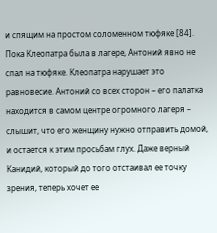и спящим на простом соломенном тюфяке [84]. Пока Клеопатра была в лагере, Антоний явно не спал на тюфяке. Клеопатра нарушает это равновесие. Антоний со всех сторон – его палатка находится в самом центре огромного лагеря – слышит, что его женщину нужно отправить домой, и остается к этим просьбам глух. Даже верный Канидий, который до того отстаивал ее точку зрения, теперь хочет ее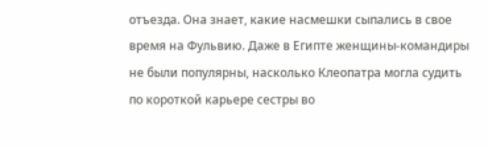отъезда. Она знает, какие насмешки сыпались в свое время на Фульвию. Даже в Египте женщины-командиры не были популярны, насколько Клеопатра могла судить по короткой карьере сестры во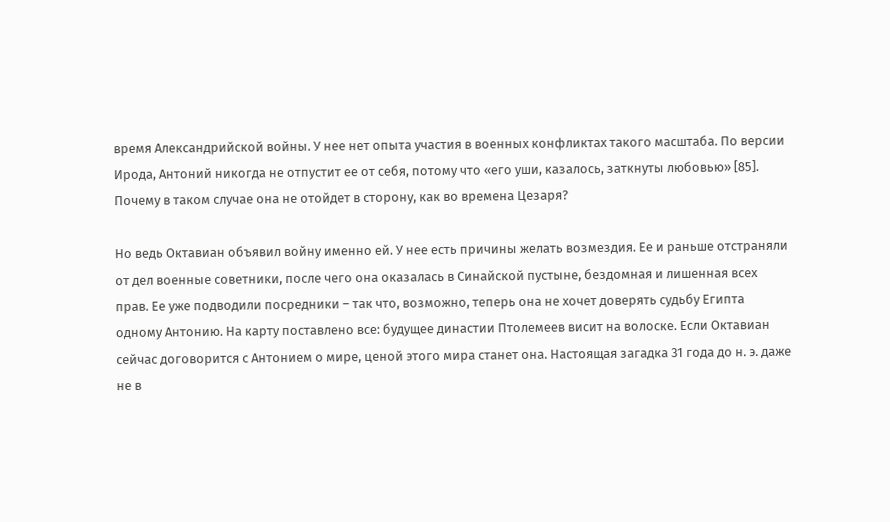время Александрийской войны. У нее нет опыта участия в военных конфликтах такого масштаба. По версии Ирода, Антоний никогда не отпустит ее от себя, потому что «его уши, казалось, заткнуты любовью» [85]. Почему в таком случае она не отойдет в сторону, как во времена Цезаря?

Но ведь Октавиан объявил войну именно ей. У нее есть причины желать возмездия. Ее и раньше отстраняли от дел военные советники, после чего она оказалась в Синайской пустыне, бездомная и лишенная всех прав. Ее уже подводили посредники – так что, возможно, теперь она не хочет доверять судьбу Египта одному Антонию. На карту поставлено все: будущее династии Птолемеев висит на волоске. Если Октавиан сейчас договорится с Антонием о мире, ценой этого мира станет она. Настоящая загадка 31 года до н. э. даже не в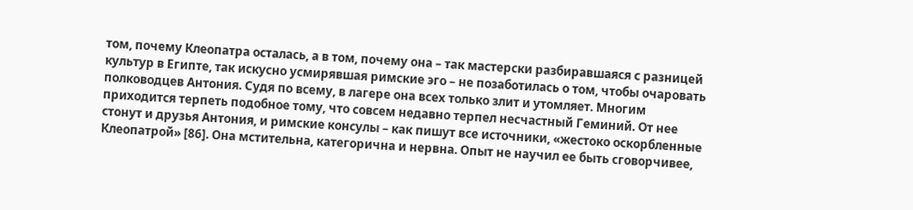том, почему Клеопатра осталась, а в том, почему она – так мастерски разбиравшаяся с разницей культур в Египте, так искусно усмирявшая римские эго – не позаботилась о том, чтобы очаровать полководцев Антония. Судя по всему, в лагере она всех только злит и утомляет. Многим приходится терпеть подобное тому, что совсем недавно терпел несчастный Геминий. От нее стонут и друзья Антония, и римские консулы – как пишут все источники, «жестоко оскорбленные Клеопатрой» [86]. Она мстительна, категорична и нервна. Опыт не научил ее быть сговорчивее,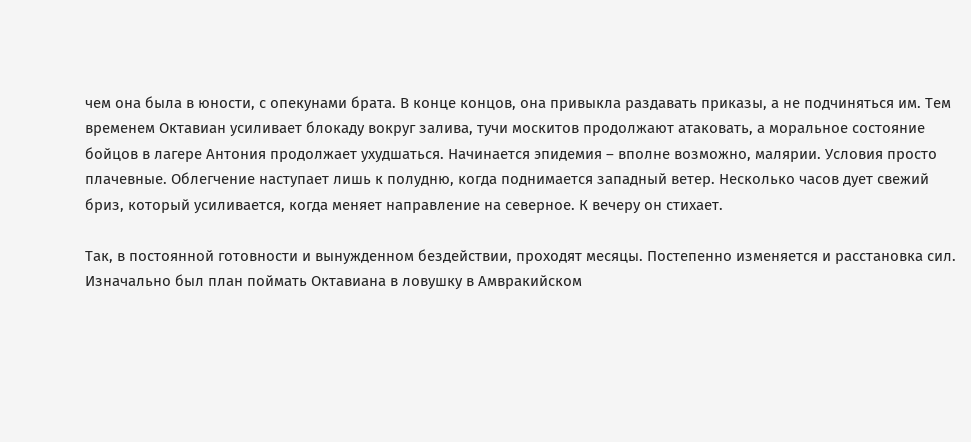чем она была в юности, с опекунами брата. В конце концов, она привыкла раздавать приказы, а не подчиняться им. Тем временем Октавиан усиливает блокаду вокруг залива, тучи москитов продолжают атаковать, а моральное состояние бойцов в лагере Антония продолжает ухудшаться. Начинается эпидемия – вполне возможно, малярии. Условия просто плачевные. Облегчение наступает лишь к полудню, когда поднимается западный ветер. Несколько часов дует свежий бриз, который усиливается, когда меняет направление на северное. К вечеру он стихает.

Так, в постоянной готовности и вынужденном бездействии, проходят месяцы. Постепенно изменяется и расстановка сил. Изначально был план поймать Октавиана в ловушку в Амвракийском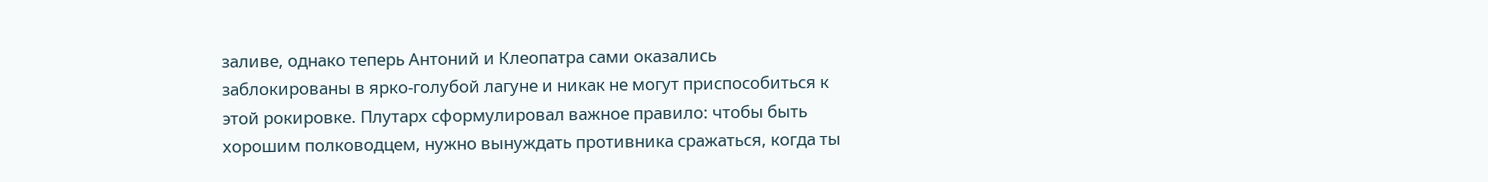заливе, однако теперь Антоний и Клеопатра сами оказались заблокированы в ярко-голубой лагуне и никак не могут приспособиться к этой рокировке. Плутарх сформулировал важное правило: чтобы быть хорошим полководцем, нужно вынуждать противника сражаться, когда ты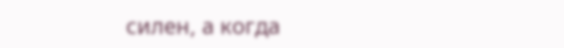силен, а когда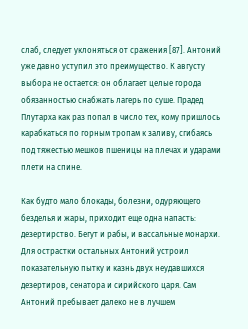слаб, следует уклоняться от сражения [87]. Антоний уже давно уступил это преимущество. К августу выбора не остается: он облагает целые города обязанностью снабжать лагерь по суше. Прадед Плутарха как раз попал в число тех, кому пришлось карабкаться по горным тропам к заливу, сгибаясь под тяжестью мешков пшеницы на плечах и ударами плети на спине.

Как будто мало блокады, болезни, одуряющего безделья и жары, приходит еще одна напасть: дезертирство. Бегут и рабы, и вассальные монархи. Для острастки остальных Антоний устроил показательную пытку и казнь двух неудавшихся дезертиров, сенатора и сирийского царя. Сам Антоний пребывает далеко не в лучшем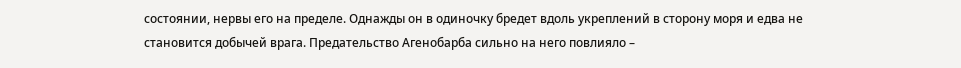состоянии, нервы его на пределе. Однажды он в одиночку бредет вдоль укреплений в сторону моря и едва не становится добычей врага. Предательство Агенобарба сильно на него повлияло –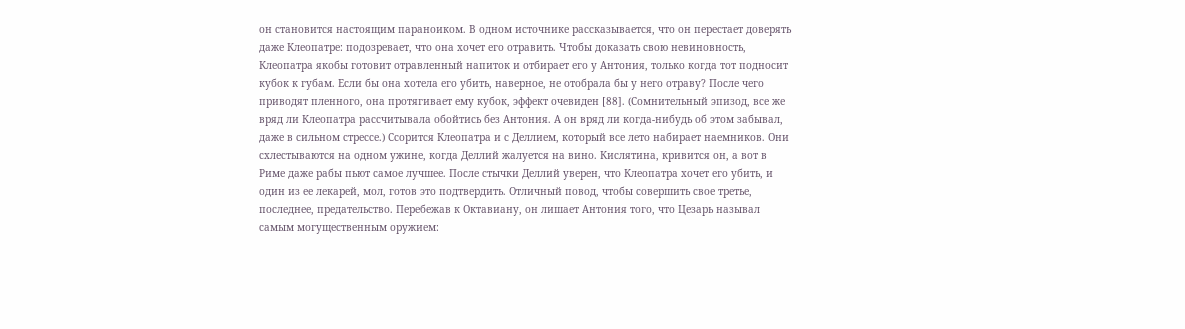он становится настоящим параноиком. В одном источнике рассказывается, что он перестает доверять даже Клеопатре: подозревает, что она хочет его отравить. Чтобы доказать свою невиновность, Клеопатра якобы готовит отравленный напиток и отбирает его у Антония, только когда тот подносит кубок к губам. Если бы она хотела его убить, наверное, не отобрала бы у него отраву? После чего приводят пленного, она протягивает ему кубок, эффект очевиден [88]. (Сомнительный эпизод, все же вряд ли Клеопатра рассчитывала обойтись без Антония. А он вряд ли когда-нибудь об этом забывал, даже в сильном стрессе.) Ссорится Клеопатра и с Деллием, который все лето набирает наемников. Они схлестываются на одном ужине, когда Деллий жалуется на вино. Кислятина, кривится он, а вот в Риме даже рабы пьют самое лучшее. После стычки Деллий уверен, что Клеопатра хочет его убить, и один из ее лекарей, мол, готов это подтвердить. Отличный повод, чтобы совершить свое третье, последнее, предательство. Перебежав к Октавиану, он лишает Антония того, что Цезарь называл самым могущественным оружием: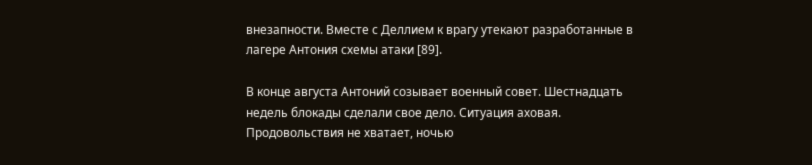внезапности. Вместе с Деллием к врагу утекают разработанные в лагере Антония схемы атаки [89].

В конце августа Антоний созывает военный совет. Шестнадцать недель блокады сделали свое дело. Ситуация аховая. Продовольствия не хватает, ночью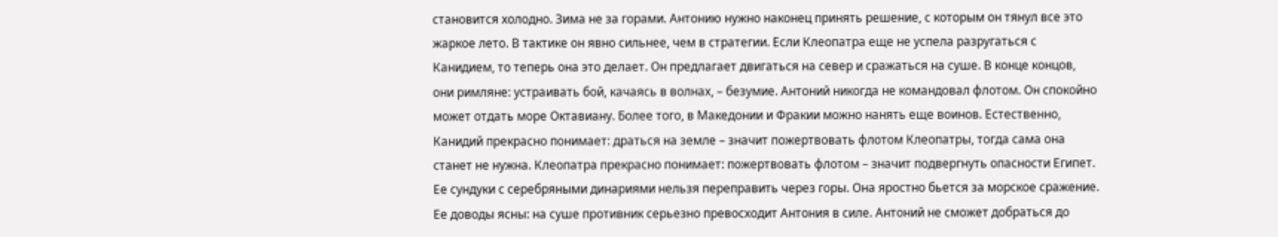становится холодно. Зима не за горами. Антонию нужно наконец принять решение, с которым он тянул все это жаркое лето. В тактике он явно сильнее, чем в стратегии. Если Клеопатра еще не успела разругаться с Канидием, то теперь она это делает. Он предлагает двигаться на север и сражаться на суше. В конце концов, они римляне: устраивать бой, качаясь в волнах, – безумие. Антоний никогда не командовал флотом. Он спокойно может отдать море Октавиану. Более того, в Македонии и Фракии можно нанять еще воинов. Естественно, Канидий прекрасно понимает: драться на земле – значит пожертвовать флотом Клеопатры, тогда сама она станет не нужна. Клеопатра прекрасно понимает: пожертвовать флотом – значит подвергнуть опасности Египет. Ее сундуки с серебряными динариями нельзя переправить через горы. Она яростно бьется за морское сражение. Ее доводы ясны: на суше противник серьезно превосходит Антония в силе. Антоний не сможет добраться до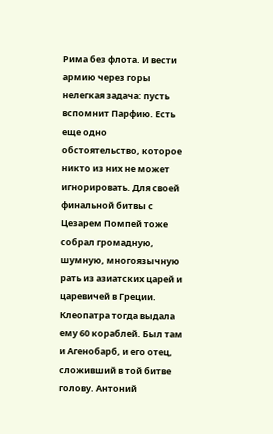Рима без флота. И вести армию через горы нелегкая задача: пусть вспомнит Парфию. Есть еще одно обстоятельство, которое никто из них не может игнорировать. Для своей финальной битвы с Цезарем Помпей тоже собрал громадную, шумную, многоязычную рать из азиатских царей и царевичей в Греции. Клеопатра тогда выдала ему 60 кораблей. Был там и Агенобарб, и его отец, сложивший в той битве голову. Антоний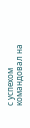с успехом командовал на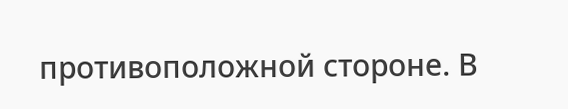противоположной стороне. В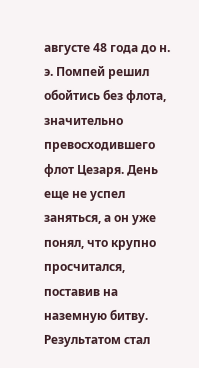августе 48 года до н. э. Помпей решил обойтись без флота, значительно превосходившего флот Цезаря. День еще не успел заняться, а он уже понял, что крупно просчитался, поставив на наземную битву. Результатом стал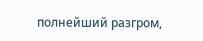полнейший разгром,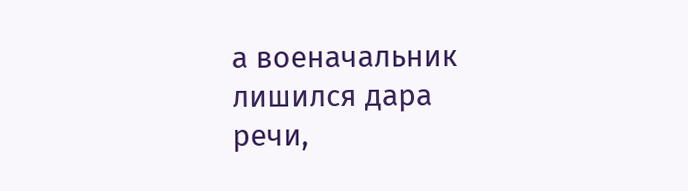а военачальник лишился дара речи,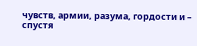чувств, армии, разума, гордости и – спустя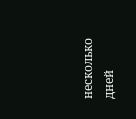несколько дней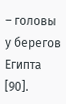– головы у берегов Египта [90].